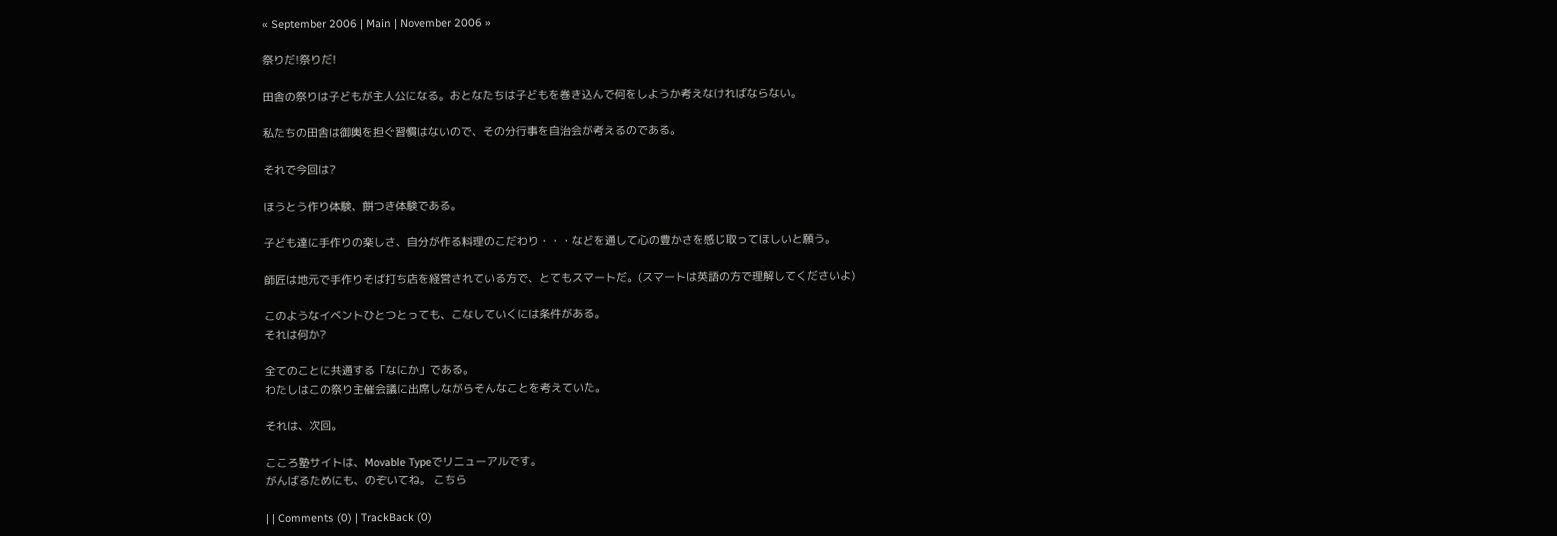« September 2006 | Main | November 2006 »

祭りだ!祭りだ!

田舎の祭りは子どもが主人公になる。おとなたちは子どもを巻き込んで何をしようか考えなければならない。

私たちの田舎は御輿を担ぐ習慣はないので、その分行事を自治会が考えるのである。

それで今回は?

ほうとう作り体験、餅つき体験である。

子ども達に手作りの楽しさ、自分が作る料理のこだわり・・・などを通して心の豊かさを感じ取ってほしいと願う。

師匠は地元で手作りそば打ち店を経営されている方で、とてもスマートだ。(スマートは英語の方で理解してくださいよ)

このようなイベントひとつとっても、こなしていくには条件がある。
それは何か?

全てのことに共通する「なにか」である。
わたしはこの祭り主催会議に出席しながらそんなことを考えていた。

それは、次回。

こころ塾サイトは、Movable Typeでリニューアルです。
がんばるためにも、のぞいてね。 こちら

| | Comments (0) | TrackBack (0)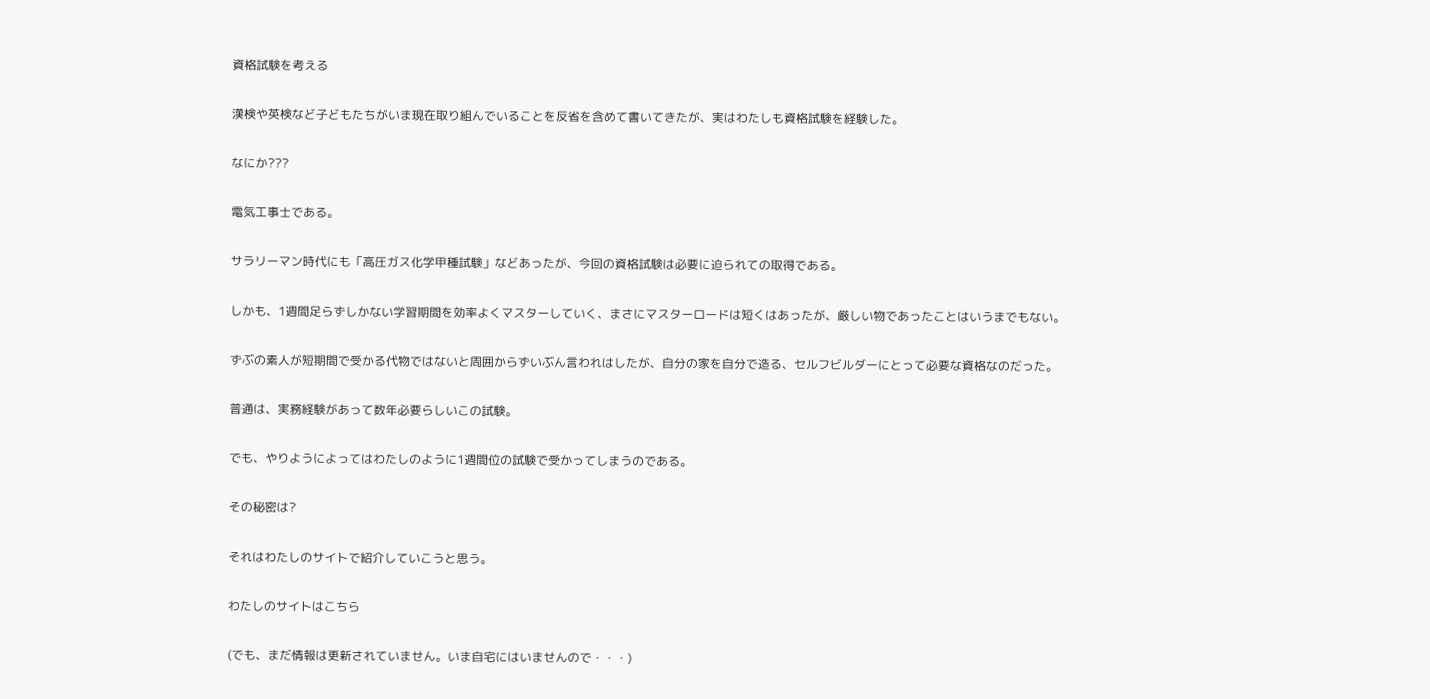資格試験を考える

漢検や英検など子どもたちがいま現在取り組んでいることを反省を含めて書いてきたが、実はわたしも資格試験を経験した。

なにか???

電気工事士である。

サラリーマン時代にも「高圧ガス化学甲種試験」などあったが、今回の資格試験は必要に迫られての取得である。

しかも、1週間足らずしかない学習期間を効率よくマスターしていく、まさにマスターロードは短くはあったが、厳しい物であったことはいうまでもない。

ずぶの素人が短期間で受かる代物ではないと周囲からずいぶん言われはしたが、自分の家を自分で造る、セルフビルダーにとって必要な資格なのだった。

普通は、実務経験があって数年必要らしいこの試験。

でも、やりようによってはわたしのように1週間位の試験で受かってしまうのである。

その秘密は?

それはわたしのサイトで紹介していこうと思う。

わたしのサイトはこちら

(でも、まだ情報は更新されていません。いま自宅にはいませんので・・・)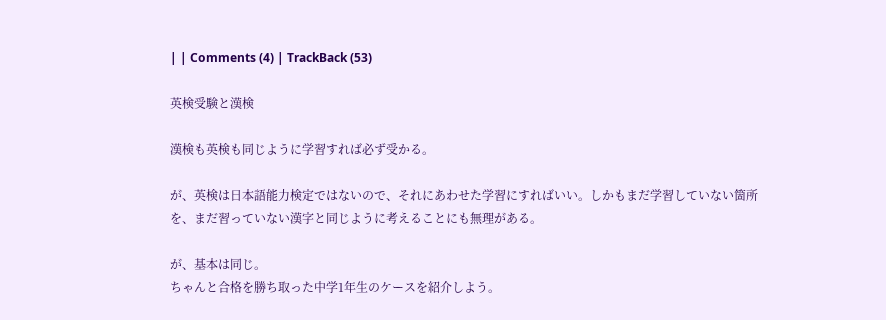| | Comments (4) | TrackBack (53)

英検受験と漢検

漢検も英検も同じように学習すれば必ず受かる。

が、英検は日本語能力検定ではないので、それにあわせた学習にすればいい。しかもまだ学習していない箇所を、まだ習っていない漢字と同じように考えることにも無理がある。

が、基本は同じ。
ちゃんと合格を勝ち取った中学1年生のケースを紹介しよう。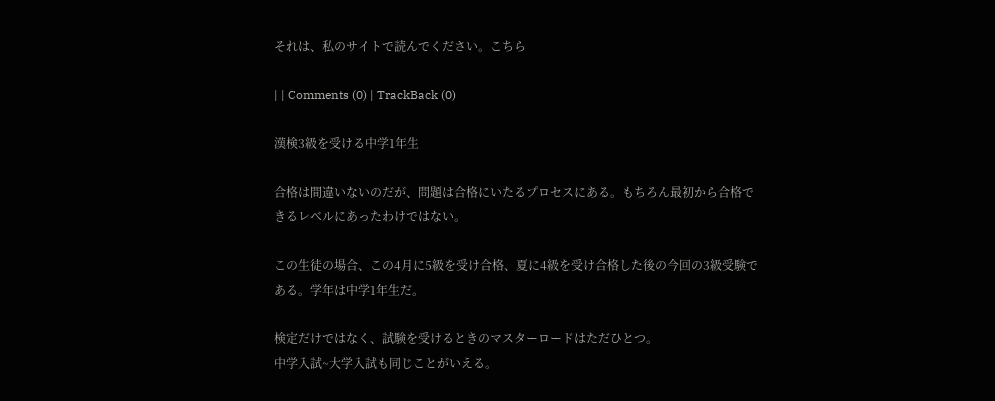それは、私のサイトで読んでください。こちら

| | Comments (0) | TrackBack (0)

漢検3級を受ける中学1年生

合格は間違いないのだが、問題は合格にいたるプロセスにある。もちろん最初から合格できるレベルにあったわけではない。

この生徒の場合、この4月に5級を受け合格、夏に4級を受け合格した後の今回の3級受験である。学年は中学1年生だ。

検定だけではなく、試験を受けるときのマスターロードはただひとつ。
中学入試~大学入試も同じことがいえる。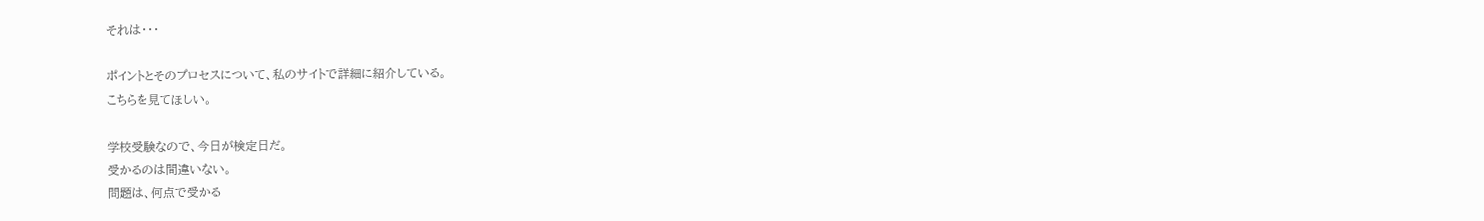それは・・・

ポイントとそのプロセスについて、私のサイトで詳細に紹介している。
こちらを見てほしい。

学校受験なので、今日が検定日だ。
受かるのは間違いない。
問題は、何点で受かる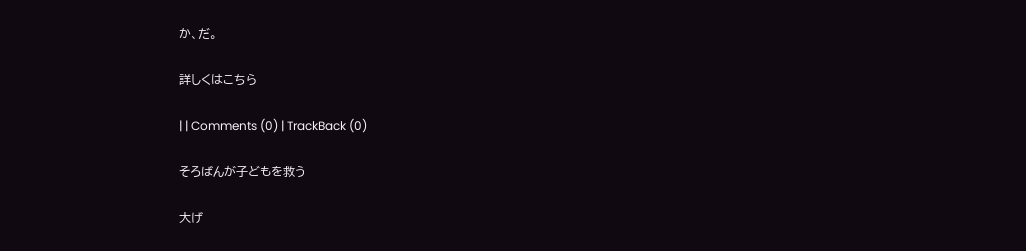か、だ。

詳しくはこちら

| | Comments (0) | TrackBack (0)

そろばんが子どもを救う

大げ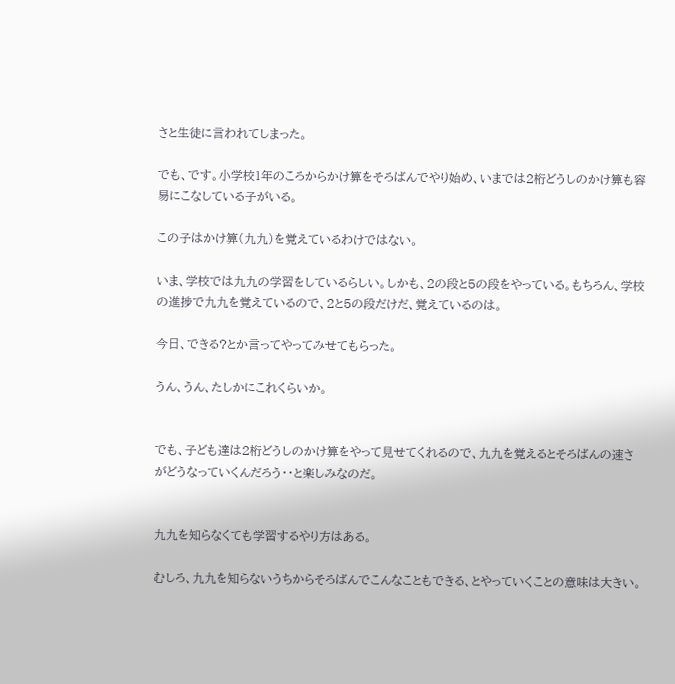さと生徒に言われてしまった。

でも、です。小学校1年のころからかけ算をそろばんでやり始め、いまでは2桁どうしのかけ算も容易にこなしている子がいる。

この子はかけ算(九九)を覚えているわけではない。

いま、学校では九九の学習をしているらしい。しかも、2の段と5の段をやっている。もちろん、学校の進捗で九九を覚えているので、2と5の段だけだ、覚えているのは。

今日、できる?とか言ってやってみせてもらった。

うん、うん、たしかにこれくらいか。


でも、子ども達は2桁どうしのかけ算をやって見せてくれるので、九九を覚えるとそろばんの速さがどうなっていくんだろう・・と楽しみなのだ。


九九を知らなくても学習するやり方はある。

むしろ、九九を知らないうちからそろばんでこんなこともできる、とやっていくことの意味は大きい。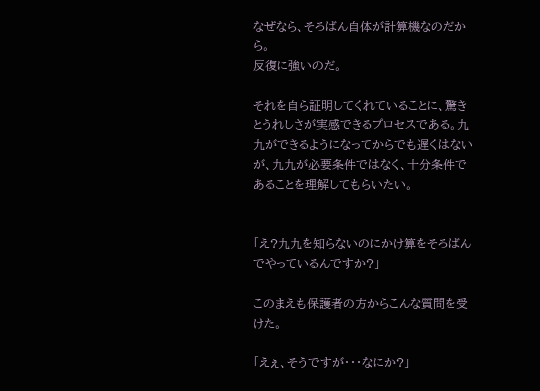なぜなら、そろばん自体が計算機なのだから。
反復に強いのだ。

それを自ら証明してくれていることに、驚きとうれしさが実感できるプロセスである。九九ができるようになってからでも遅くはないが、九九が必要条件ではなく、十分条件であることを理解してもらいたい。


「え?九九を知らないのにかけ算をそろばんでやっているんですか?」

このまえも保護者の方からこんな質問を受けた。

「えぇ、そうですが・・・なにか?」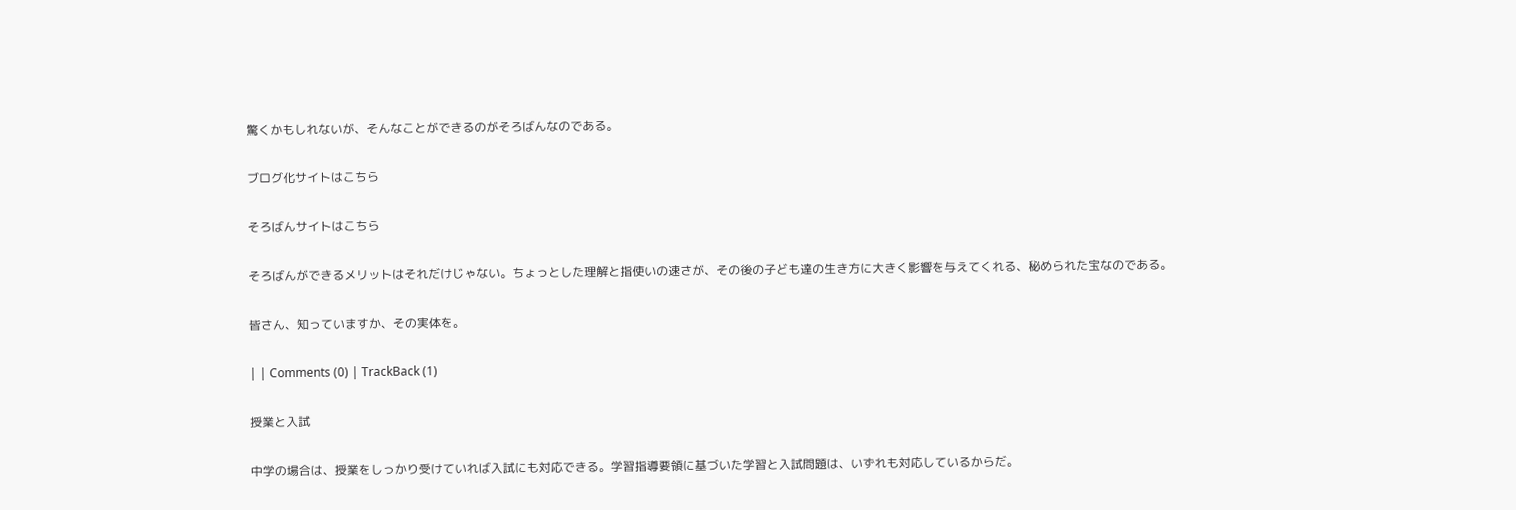驚くかもしれないが、そんなことができるのがそろばんなのである。

ブログ化サイトはこちら

そろばんサイトはこちら

そろばんができるメリットはそれだけじゃない。ちょっとした理解と指使いの速さが、その後の子ども達の生き方に大きく影響を与えてくれる、秘められた宝なのである。

皆さん、知っていますか、その実体を。

| | Comments (0) | TrackBack (1)

授業と入試

中学の場合は、授業をしっかり受けていれば入試にも対応できる。学習指導要領に基づいた学習と入試問題は、いずれも対応しているからだ。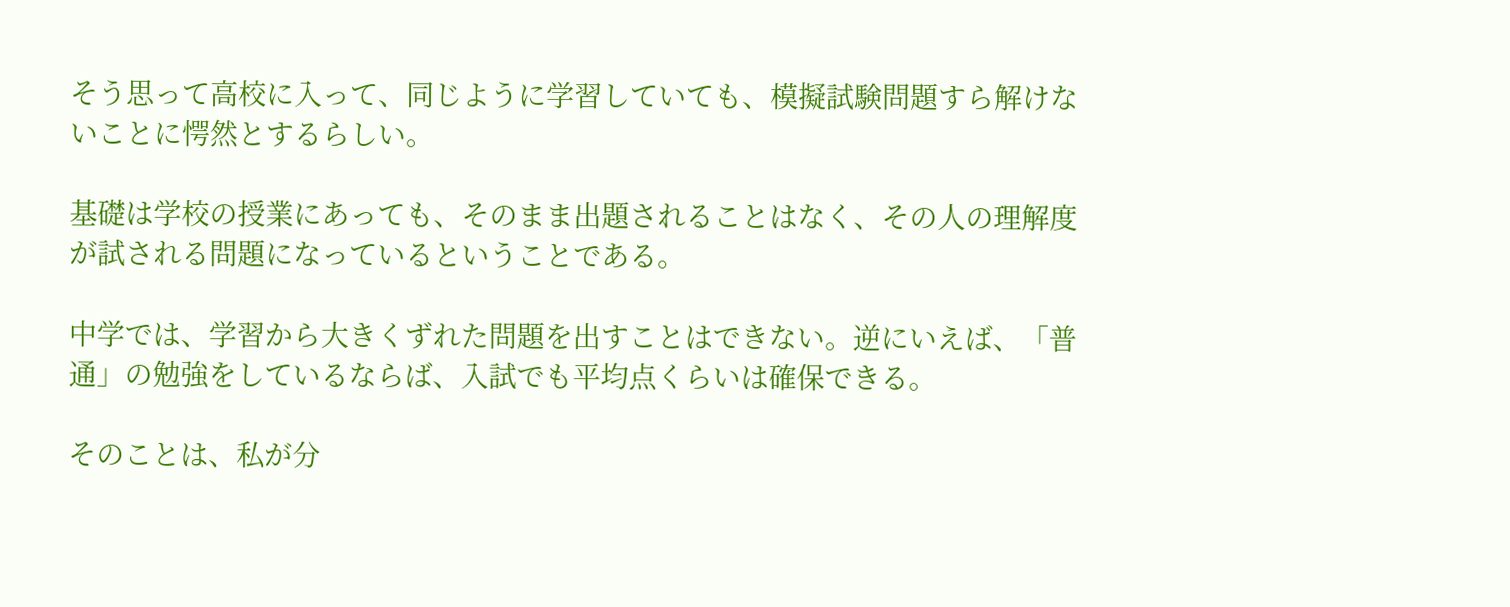そう思って高校に入って、同じように学習していても、模擬試験問題すら解けないことに愕然とするらしい。

基礎は学校の授業にあっても、そのまま出題されることはなく、その人の理解度が試される問題になっているということである。

中学では、学習から大きくずれた問題を出すことはできない。逆にいえば、「普通」の勉強をしているならば、入試でも平均点くらいは確保できる。

そのことは、私が分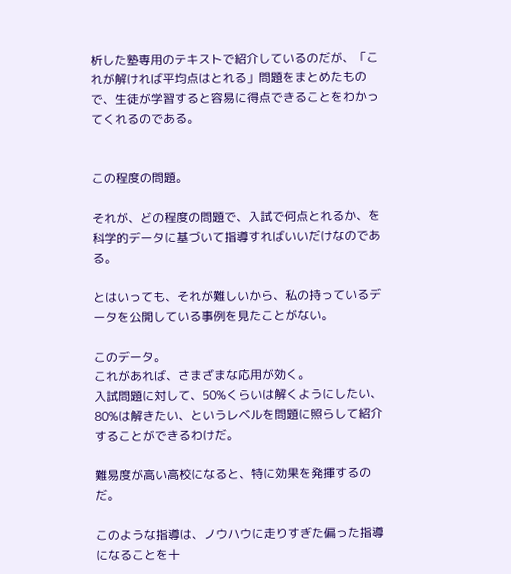析した塾専用のテキストで紹介しているのだが、「これが解ければ平均点はとれる」問題をまとめたもので、生徒が学習すると容易に得点できることをわかってくれるのである。


この程度の問題。

それが、どの程度の問題で、入試で何点とれるか、を科学的データに基づいて指導すればいいだけなのである。

とはいっても、それが難しいから、私の持っているデータを公開している事例を見たことがない。

このデータ。
これがあれば、さまざまな応用が効く。
入試問題に対して、50%くらいは解くようにしたい、80%は解きたい、というレベルを問題に照らして紹介することができるわけだ。

難易度が高い高校になると、特に効果を発揮するのだ。

このような指導は、ノウハウに走りすぎた偏った指導になることを十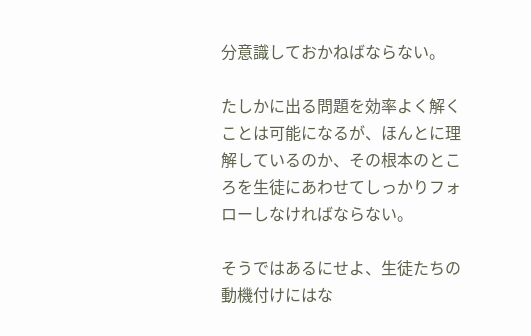分意識しておかねばならない。

たしかに出る問題を効率よく解くことは可能になるが、ほんとに理解しているのか、その根本のところを生徒にあわせてしっかりフォローしなければならない。

そうではあるにせよ、生徒たちの動機付けにはな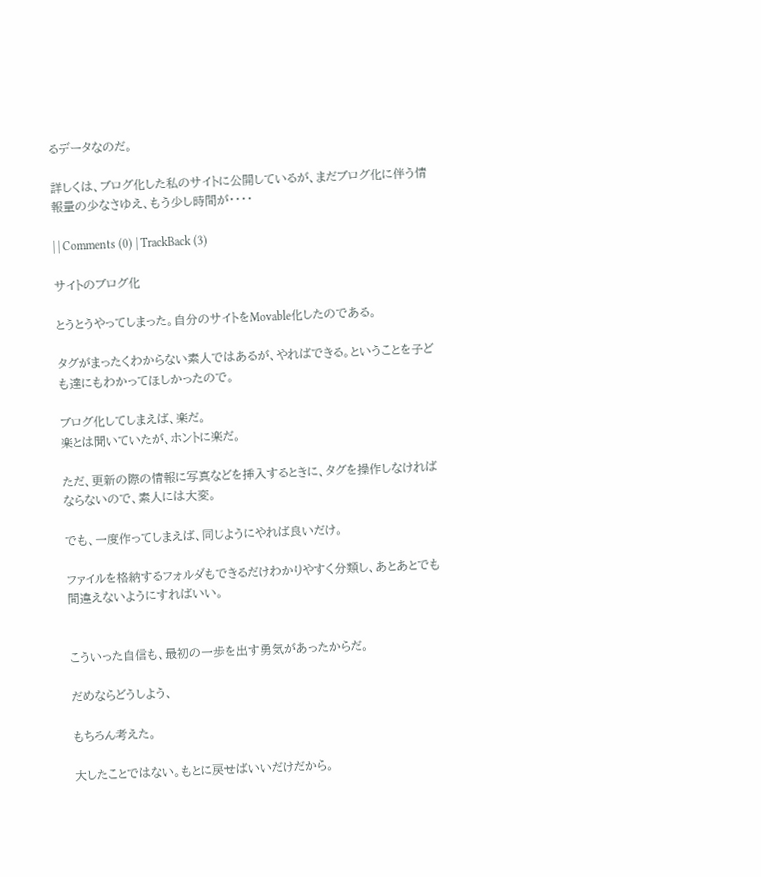るデータなのだ。

詳しくは、ブログ化した私のサイトに公開しているが、まだブログ化に伴う情報量の少なさゆえ、もう少し時間が・・・・

| | Comments (0) | TrackBack (3)

サイトのブログ化

とうとうやってしまった。自分のサイトをMovable化したのである。

タグがまったくわからない素人ではあるが、やればできる。ということを子ども達にもわかってほしかったので。

ブログ化してしまえば、楽だ。
楽とは聞いていたが、ホントに楽だ。

ただ、更新の際の情報に写真などを挿入するときに、タグを操作しなければならないので、素人には大変。

でも、一度作ってしまえば、同じようにやれば良いだけ。

ファイルを格納するフォルダもできるだけわかりやすく分類し、あとあとでも間違えないようにすればいい。


こういった自信も、最初の一歩を出す勇気があったからだ。

だめならどうしよう、

もちろん考えた。

大したことではない。もとに戻せばいいだけだから。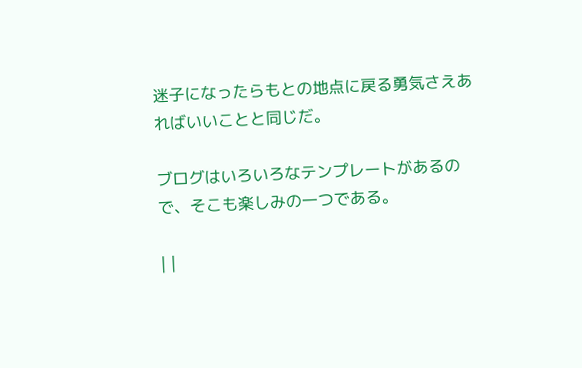迷子になったらもとの地点に戻る勇気さえあればいいことと同じだ。

ブログはいろいろなテンプレートがあるので、そこも楽しみの一つである。

| |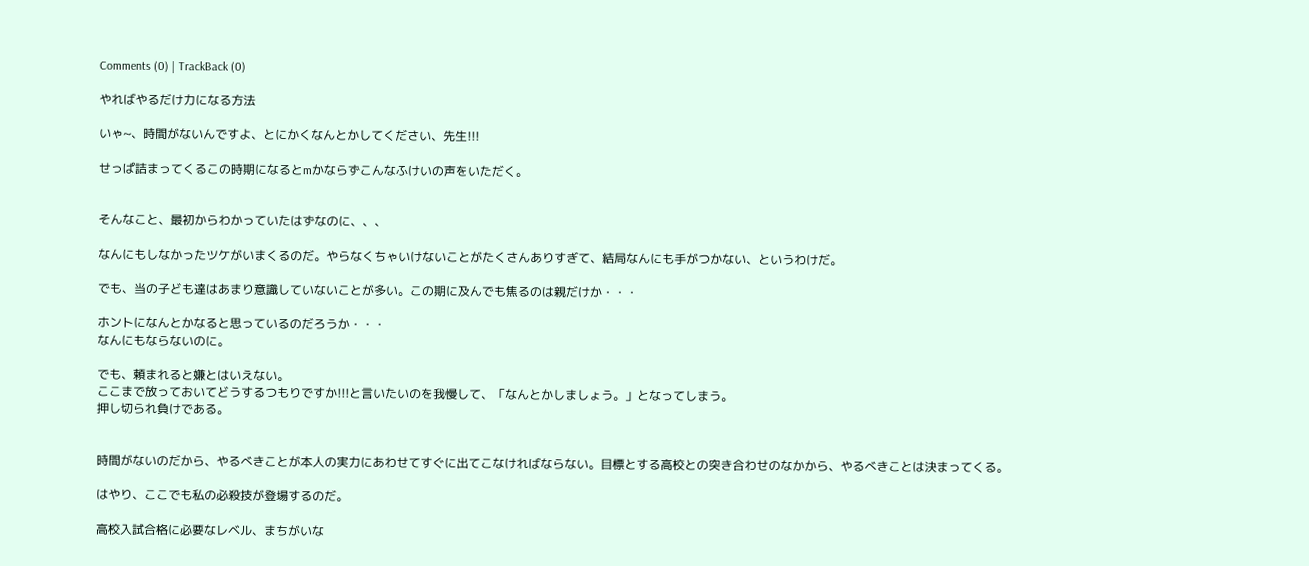Comments (0) | TrackBack (0)

やればやるだけ力になる方法

いゃ~、時間がないんですよ、とにかくなんとかしてください、先生!!!

せっぱ詰まってくるこの時期になるとmかならずこんなふけいの声をいただく。


そんなこと、最初からわかっていたはずなのに、、、

なんにもしなかったツケがいまくるのだ。やらなくちゃいけないことがたくさんありすぎて、結局なんにも手がつかない、というわけだ。

でも、当の子ども達はあまり意識していないことが多い。この期に及んでも焦るのは親だけか・・・

ホントになんとかなると思っているのだろうか・・・
なんにもならないのに。

でも、頼まれると嫌とはいえない。
ここまで放っておいてどうするつもりですか!!!と言いたいのを我慢して、「なんとかしましょう。」となってしまう。
押し切られ負けである。


時間がないのだから、やるべきことが本人の実力にあわせてすぐに出てこなければならない。目標とする高校との突き合わせのなかから、やるべきことは決まってくる。

はやり、ここでも私の必殺技が登場するのだ。

高校入試合格に必要なレベル、まちがいな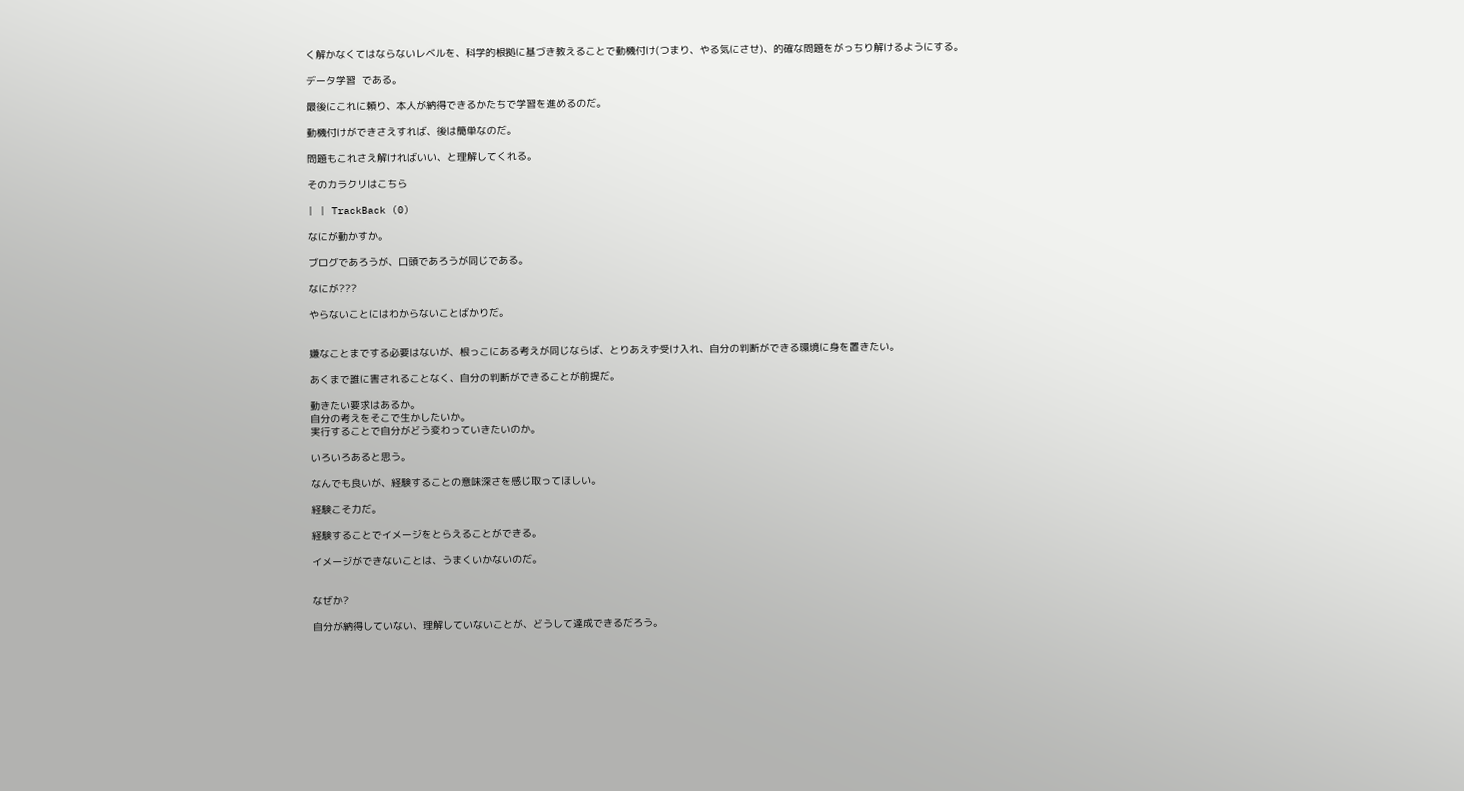く解かなくてはならないレベルを、科学的根拠に基づき教えることで動機付け(つまり、やる気にさせ)、的確な問題をがっちり解けるようにする。

データ学習  である。

最後にこれに頼り、本人が納得できるかたちで学習を進めるのだ。

動機付けができさえすれば、後は簡単なのだ。

問題もこれさえ解ければいい、と理解してくれる。

そのカラクリはこちら

| | TrackBack (0)

なにが動かすか。

ブログであろうが、口頭であろうが同じである。

なにが???

やらないことにはわからないことばかりだ。


嫌なことまでする必要はないが、根っこにある考えが同じならば、とりあえず受け入れ、自分の判断ができる環境に身を置きたい。

あくまで誰に害されることなく、自分の判断ができることが前提だ。

動きたい要求はあるか。
自分の考えをそこで生かしたいか。
実行することで自分がどう変わっていきたいのか。

いろいろあると思う。

なんでも良いが、経験することの意味深さを感じ取ってほしい。

経験こそ力だ。

経験することでイメージをとらえることができる。

イメージができないことは、うまくいかないのだ。


なぜか?

自分が納得していない、理解していないことが、どうして達成できるだろう。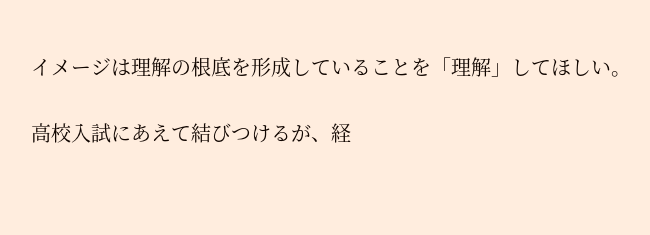イメージは理解の根底を形成していることを「理解」してほしい。

高校入試にあえて結びつけるが、経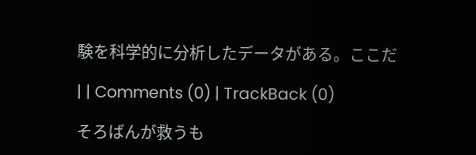験を科学的に分析したデータがある。ここだ

| | Comments (0) | TrackBack (0)

そろばんが救うも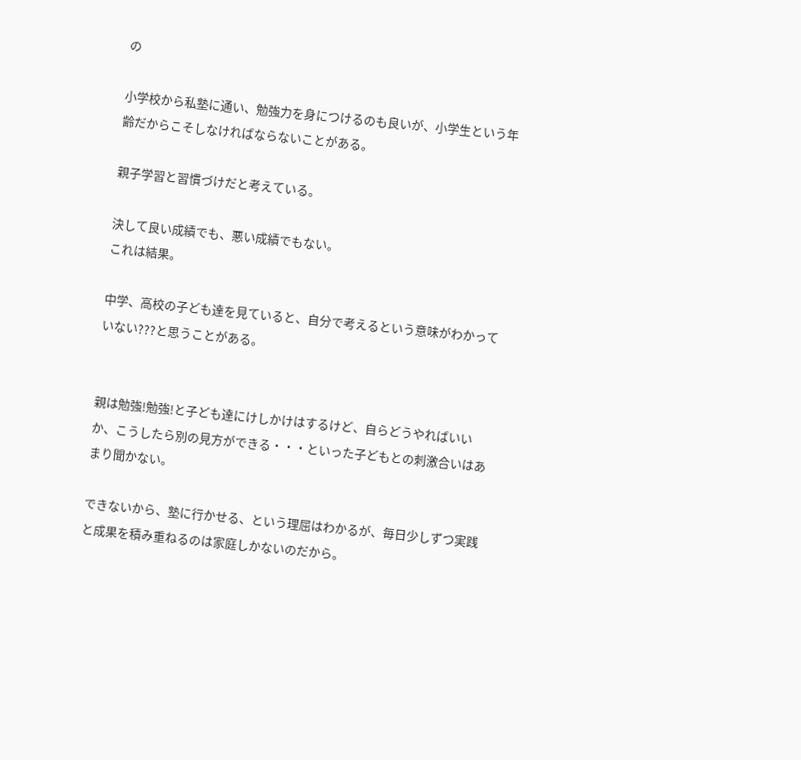の

小学校から私塾に通い、勉強力を身につけるのも良いが、小学生という年齢だからこそしなければならないことがある。

親子学習と習慣づけだと考えている。

決して良い成績でも、悪い成績でもない。
これは結果。

中学、高校の子ども達を見ていると、自分で考えるという意味がわかっていない???と思うことがある。


親は勉強!勉強!と子ども達にけしかけはするけど、自らどうやればいいか、こうしたら別の見方ができる・・・といった子どもとの刺激合いはあまり聞かない。

できないから、塾に行かせる、という理屈はわかるが、毎日少しずつ実践と成果を積み重ねるのは家庭しかないのだから。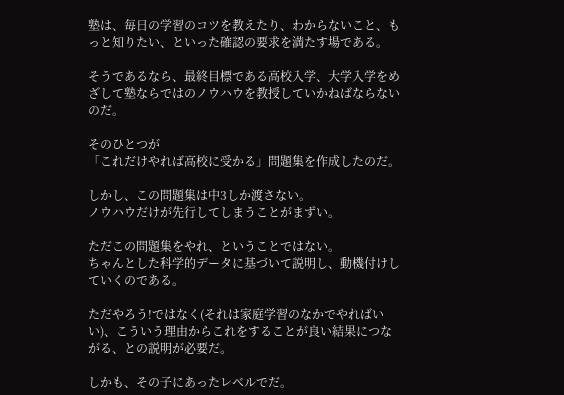塾は、毎日の学習のコツを教えたり、わからないこと、もっと知りたい、といった確認の要求を満たす場である。

そうであるなら、最終目標である高校入学、大学入学をめざして塾ならではのノウハウを教授していかねばならないのだ。

そのひとつが
「これだけやれば高校に受かる」問題集を作成したのだ。

しかし、この問題集は中3しか渡さない。
ノウハウだけが先行してしまうことがまずい。

ただこの問題集をやれ、ということではない。
ちゃんとした科学的データに基づいて説明し、動機付けしていくのである。

ただやろう!ではなく(それは家庭学習のなかでやればいい)、こういう理由からこれをすることが良い結果につながる、との説明が必要だ。

しかも、その子にあったレベルでだ。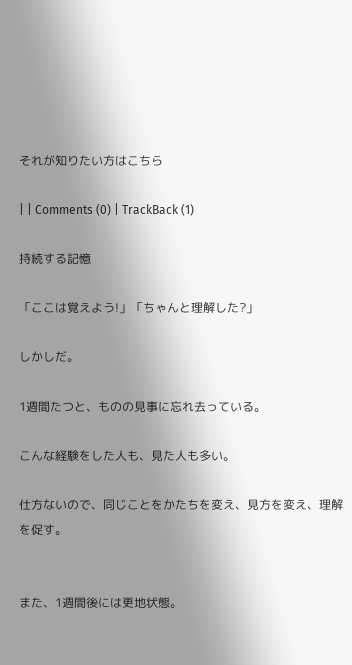それが知りたい方はこちら

| | Comments (0) | TrackBack (1)

持続する記憶

「ここは覚えよう!」「ちゃんと理解した?」

しかしだ。

1週間たつと、ものの見事に忘れ去っている。

こんな経験をした人も、見た人も多い。

仕方ないので、同じことをかたちを変え、見方を変え、理解を促す。


また、1週間後には更地状態。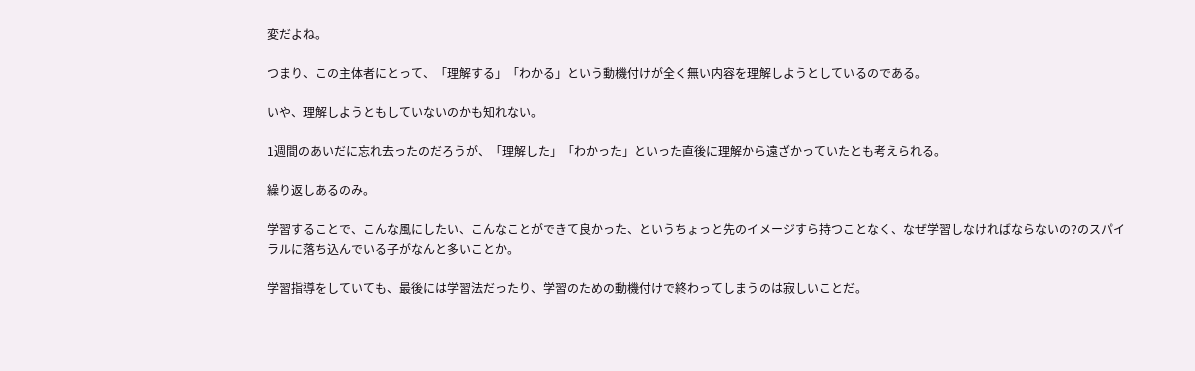変だよね。

つまり、この主体者にとって、「理解する」「わかる」という動機付けが全く無い内容を理解しようとしているのである。

いや、理解しようともしていないのかも知れない。

1週間のあいだに忘れ去ったのだろうが、「理解した」「わかった」といった直後に理解から遠ざかっていたとも考えられる。

繰り返しあるのみ。

学習することで、こんな風にしたい、こんなことができて良かった、というちょっと先のイメージすら持つことなく、なぜ学習しなければならないの?のスパイラルに落ち込んでいる子がなんと多いことか。

学習指導をしていても、最後には学習法だったり、学習のための動機付けで終わってしまうのは寂しいことだ。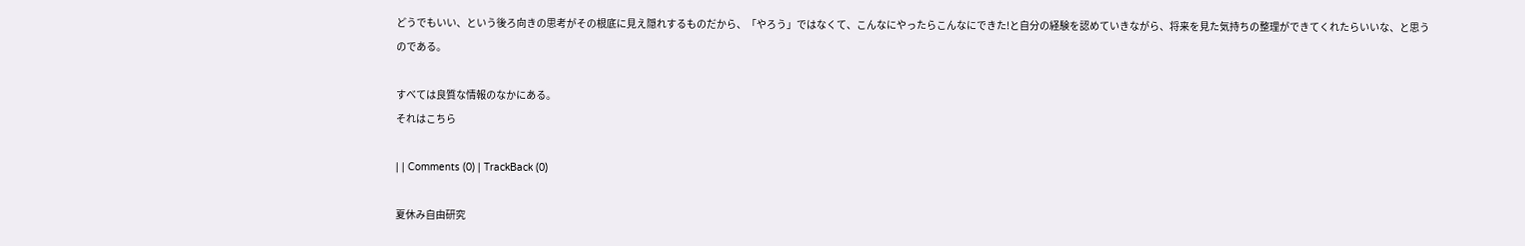どうでもいい、という後ろ向きの思考がその根底に見え隠れするものだから、「やろう」ではなくて、こんなにやったらこんなにできた!と自分の経験を認めていきながら、将来を見た気持ちの整理ができてくれたらいいな、と思うのである。

すべては良質な情報のなかにある。
それはこちら

| | Comments (0) | TrackBack (0)

夏休み自由研究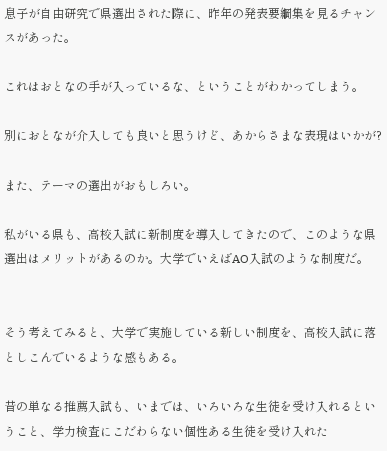息子が自由研究で県選出された際に、昨年の発表要綱集を見るチャンスがあった。

これはおとなの手が入っているな、ということがわかってしまう。

別におとなが介入しても良いと思うけど、あからさまな表現はいかが?

また、テーマの選出がおもしろい。

私がいる県も、高校入試に新制度を導入してきたので、このような県選出はメリットがあるのか。大学でいえばAO入試のような制度だ。


そう考えてみると、大学で実施している新しい制度を、高校入試に落としこんでいるような感もある。

昔の単なる推薦入試も、いまでは、いろいろな生徒を受け入れるということ、学力検査にこだわらない個性ある生徒を受け入れた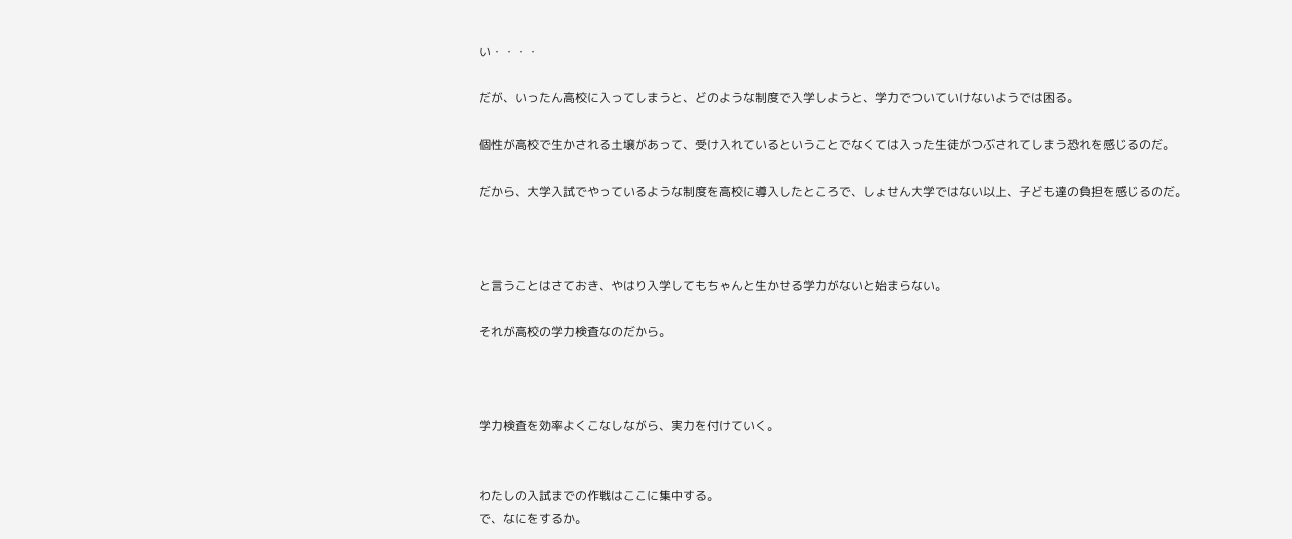い・・・・

だが、いったん高校に入ってしまうと、どのような制度で入学しようと、学力でついていけないようでは困る。

個性が高校で生かされる土壌があって、受け入れているということでなくては入った生徒がつぶされてしまう恐れを感じるのだ。

だから、大学入試でやっているような制度を高校に導入したところで、しょせん大学ではない以上、子ども達の負担を感じるのだ。



と言うことはさておき、やはり入学してもちゃんと生かせる学力がないと始まらない。

それが高校の学力検査なのだから。



学力検査を効率よくこなしながら、実力を付けていく。


わたしの入試までの作戦はここに集中する。
で、なにをするか。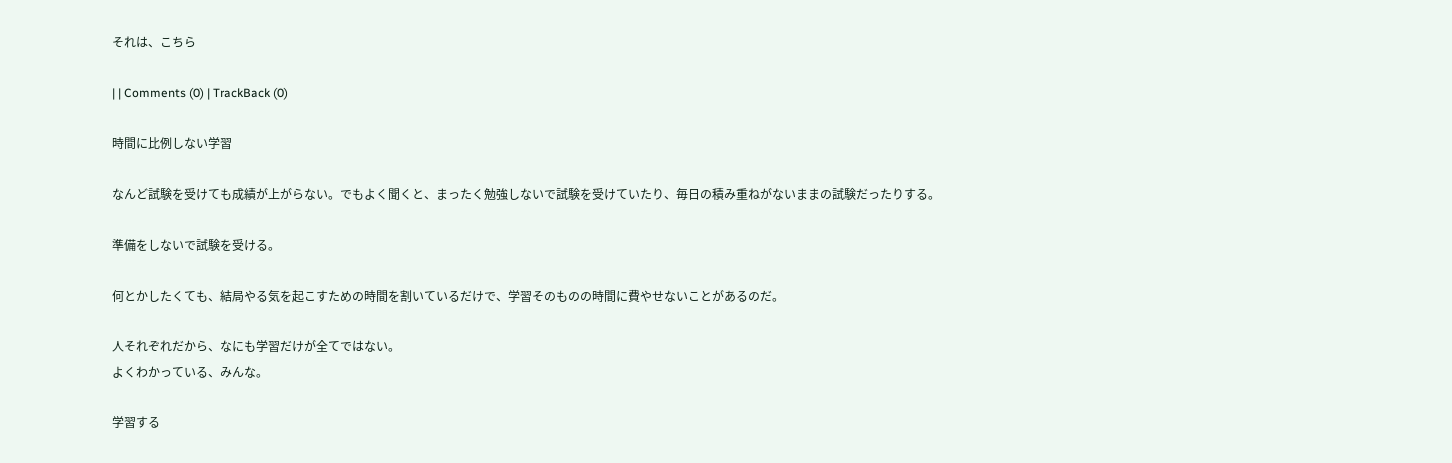それは、こちら

| | Comments (0) | TrackBack (0)

時間に比例しない学習

なんど試験を受けても成績が上がらない。でもよく聞くと、まったく勉強しないで試験を受けていたり、毎日の積み重ねがないままの試験だったりする。

準備をしないで試験を受ける。

何とかしたくても、結局やる気を起こすための時間を割いているだけで、学習そのものの時間に費やせないことがあるのだ。

人それぞれだから、なにも学習だけが全てではない。
よくわかっている、みんな。

学習する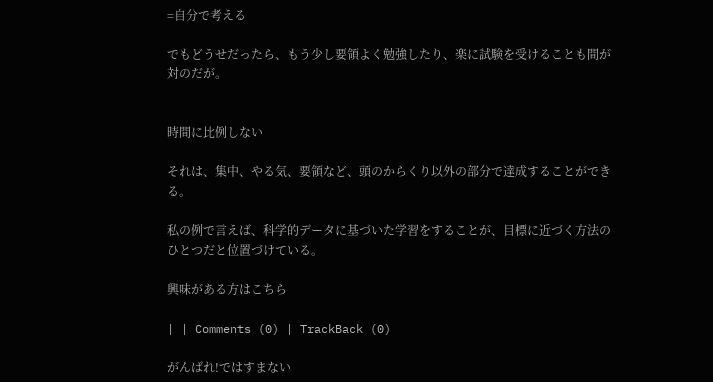=自分で考える

でもどうせだったら、もう少し要領よく勉強したり、楽に試験を受けることも間が対のだが。


時間に比例しない

それは、集中、やる気、要領など、頭のからくり以外の部分で達成することができる。

私の例で言えば、科学的データに基づいた学習をすることが、目標に近づく方法のひとつだと位置づけている。

興味がある方はこちら

| | Comments (0) | TrackBack (0)

がんばれ!ではすまない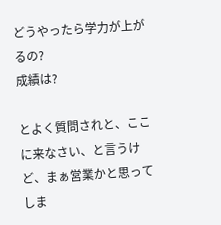どうやったら学力が上がるの?
成績は?

とよく質問されと、ここに来なさい、と言うけど、まぁ営業かと思ってしま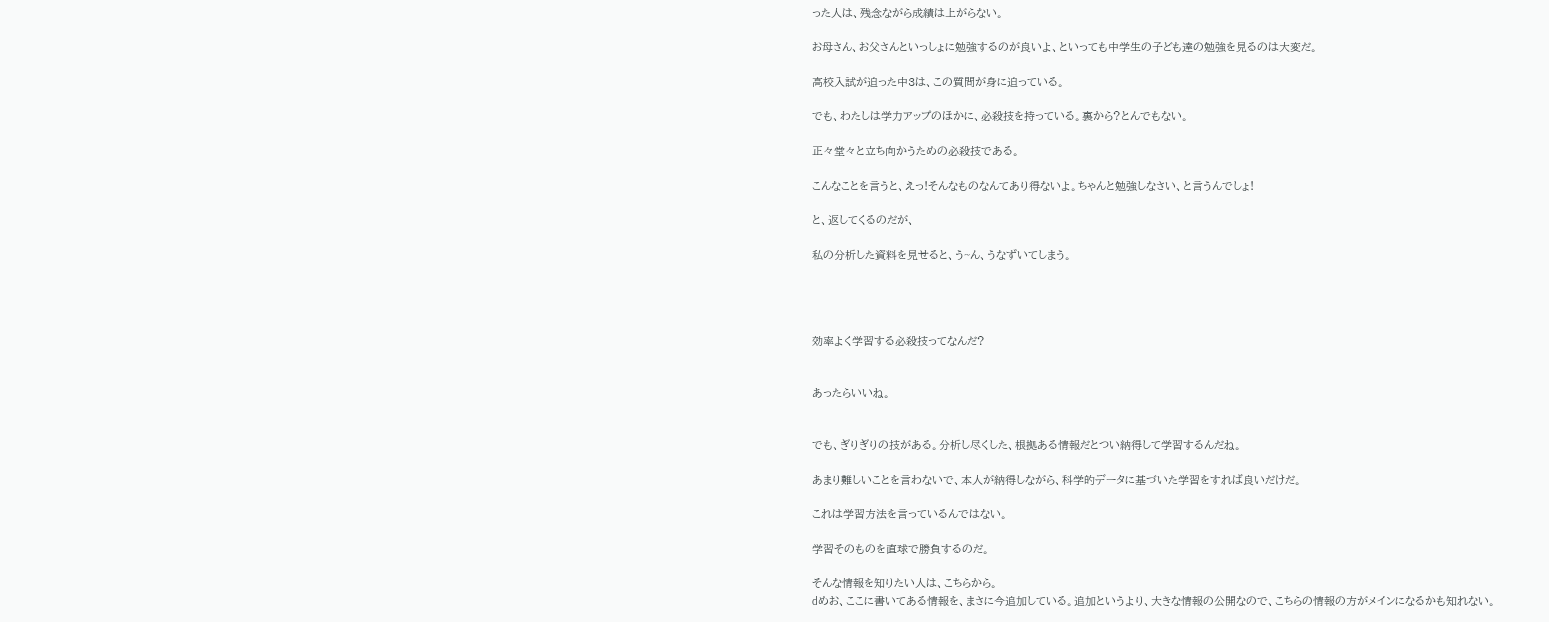った人は、残念ながら成績は上がらない。

お母さん、お父さんといっしょに勉強するのが良いよ、といっても中学生の子ども達の勉強を見るのは大変だ。

高校入試が迫った中3は、この質問が身に迫っている。

でも、わたしは学力アップのほかに、必殺技を持っている。裏から?とんでもない。

正々堂々と立ち向かうための必殺技である。

こんなことを言うと、えっ!そんなものなんてあり得ないよ。ちゃんと勉強しなさい、と言うんでしょ!

と、返してくるのだが、

私の分析した資料を見せると、う~ん、うなずいてしまう。




効率よく学習する必殺技ってなんだ?


あったらいいね。


でも、ぎりぎりの技がある。分析し尽くした、根拠ある情報だとつい納得して学習するんだね。

あまり難しいことを言わないで、本人が納得しながら、科学的データに基づいた学習をすれば良いだけだ。

これは学習方法を言っているんではない。

学習そのものを直球で勝負するのだ。

そんな情報を知りたい人は、こちらから。
dめお、ここに書いてある情報を、まさに今追加している。追加というより、大きな情報の公開なので、こちらの情報の方がメインになるかも知れない。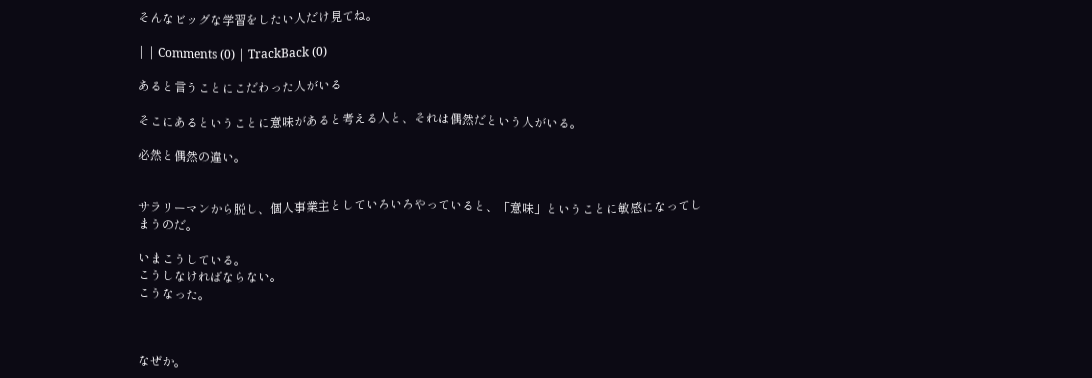そんなビッグな学習をしたい人だけ見てね。

| | Comments (0) | TrackBack (0)

あると言うことにこだわった人がいる

そこにあるということに意味があると考える人と、それは偶然だという人がいる。

必然と偶然の違い。


サラリーマンから脱し、個人事業主としていろいろやっていると、「意味」ということに敏感になってしまうのだ。

いまこうしている。
こうしなければならない。
こうなった。



なぜか。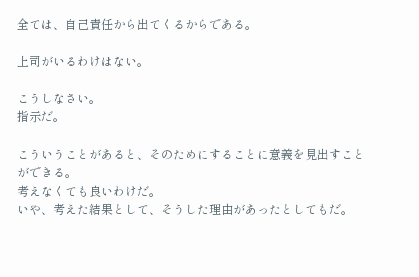全ては、自己責任から出てくるからである。

上司がいるわけはない。

こうしなさい。
指示だ。

こういうことがあると、そのためにすることに意義を見出すことができる。
考えなくても良いわけだ。
いや、考えた結果として、そうした理由があったとしてもだ。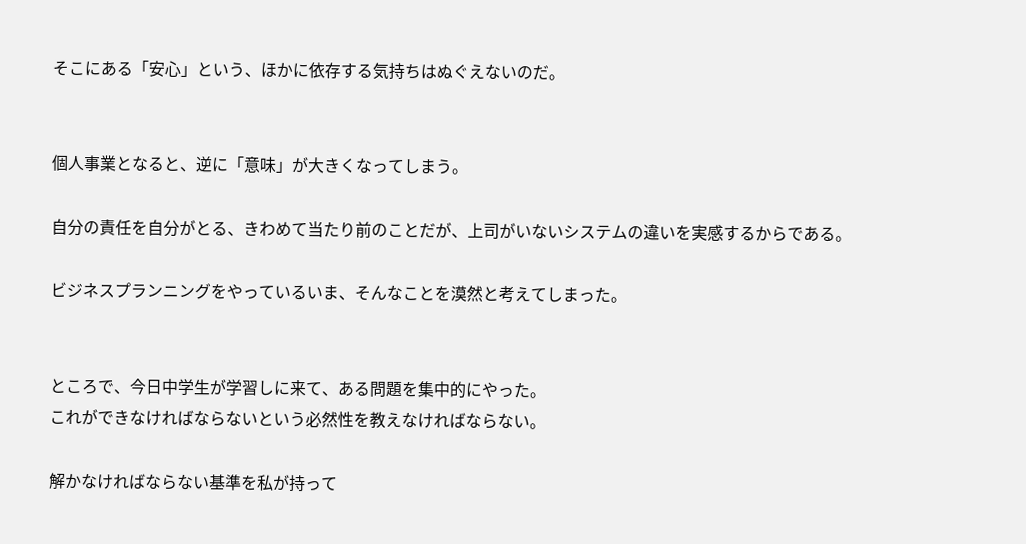そこにある「安心」という、ほかに依存する気持ちはぬぐえないのだ。


個人事業となると、逆に「意味」が大きくなってしまう。

自分の責任を自分がとる、きわめて当たり前のことだが、上司がいないシステムの違いを実感するからである。

ビジネスプランニングをやっているいま、そんなことを漠然と考えてしまった。


ところで、今日中学生が学習しに来て、ある問題を集中的にやった。
これができなければならないという必然性を教えなければならない。

解かなければならない基準を私が持って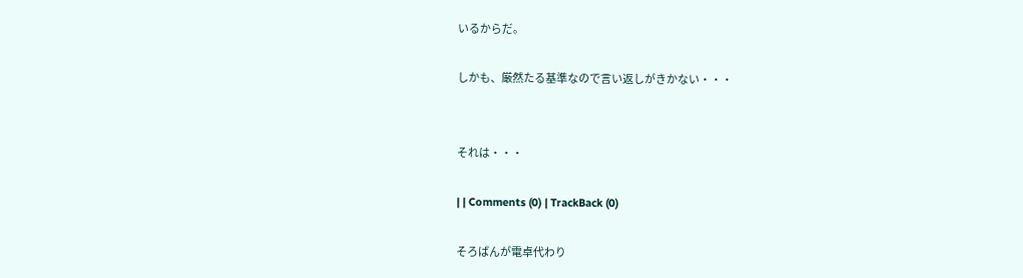いるからだ。

しかも、厳然たる基準なので言い返しがきかない・・・


それは・・・

| | Comments (0) | TrackBack (0)

そろばんが電卓代わり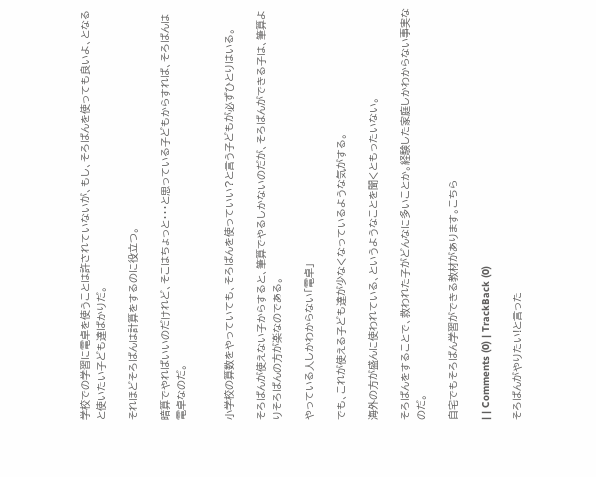学校での学習に電卓を使うことは許されていないが、もし、そろばんを使っても良いよ、となると使いたい子ども達ばかりだ。

それほどそろばんは計算をするのに役立つ。

暗算でやればいいのだけれど、そこはちょっと・・・と思っている子どもからすれば、そろばんは電卓なのだ。


小学校の算数をやっていても、そろばんを使っていい?と言う子どもが必ずひとりはいる。

そろばんが使えない子からすると、筆算でやるしかないのだが、そろばんができる子は、筆算よりそろばんの方が楽なのである。

やっている人しかわからない「電卓」

でも、これが使える子ども達が少なくなっているような気がする。

海外の方が盛んに使われている、というようなことを聞くともったいない。

そろばんをすることで、救われた子がどんなに多いことか。経験した家庭しかわからない事実なのだ。

自宅でもそろばん学習ができる教材があります。こちら

| | Comments (0) | TrackBack (0)

そろばんがやりたい!と言った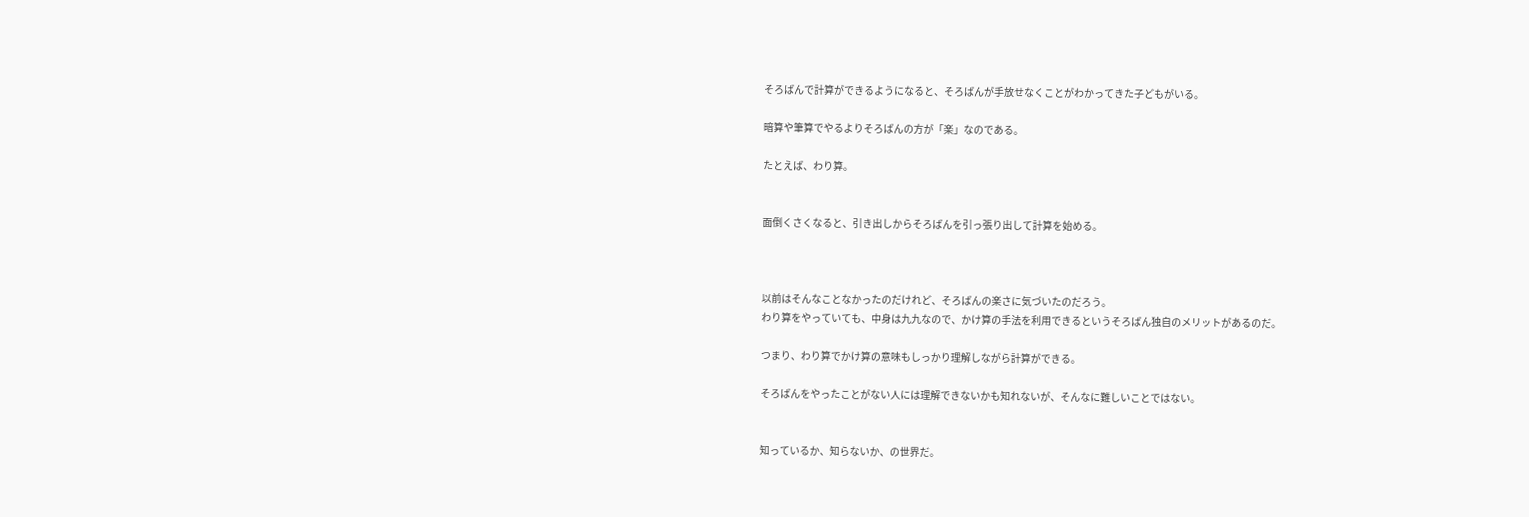そろばんで計算ができるようになると、そろばんが手放せなくことがわかってきた子どもがいる。

暗算や筆算でやるよりそろばんの方が「楽」なのである。

たとえば、わり算。


面倒くさくなると、引き出しからそろばんを引っ張り出して計算を始める。



以前はそんなことなかったのだけれど、そろばんの楽さに気づいたのだろう。
わり算をやっていても、中身は九九なので、かけ算の手法を利用できるというそろばん独自のメリットがあるのだ。

つまり、わり算でかけ算の意味もしっかり理解しながら計算ができる。

そろばんをやったことがない人には理解できないかも知れないが、そんなに難しいことではない。


知っているか、知らないか、の世界だ。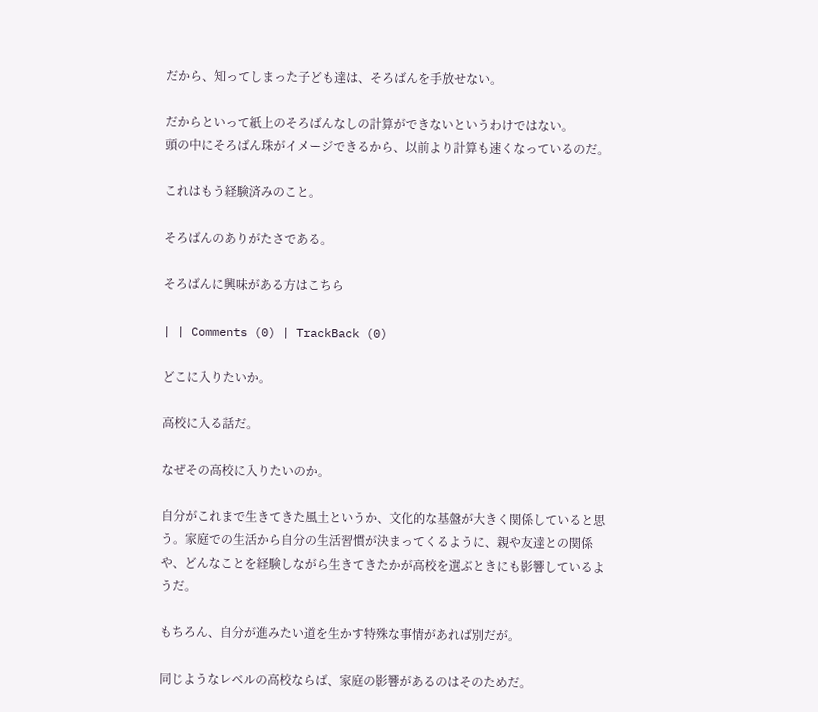だから、知ってしまった子ども達は、そろばんを手放せない。

だからといって紙上のそろばんなしの計算ができないというわけではない。
頭の中にそろばん珠がイメージできるから、以前より計算も速くなっているのだ。

これはもう経験済みのこと。

そろばんのありがたさである。

そろばんに興味がある方はこちら

| | Comments (0) | TrackBack (0)

どこに入りたいか。

高校に入る話だ。

なぜその高校に入りたいのか。

自分がこれまで生きてきた風土というか、文化的な基盤が大きく関係していると思う。家庭での生活から自分の生活習慣が決まってくるように、親や友達との関係や、どんなことを経験しながら生きてきたかが高校を選ぶときにも影響しているようだ。

もちろん、自分が進みたい道を生かす特殊な事情があれば別だが。

同じようなレベルの高校ならば、家庭の影響があるのはそのためだ。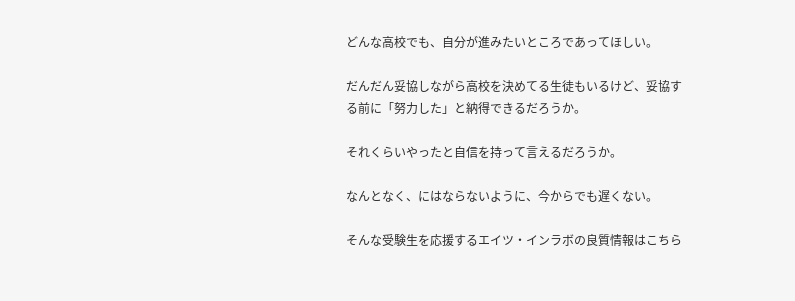どんな高校でも、自分が進みたいところであってほしい。

だんだん妥協しながら高校を決めてる生徒もいるけど、妥協する前に「努力した」と納得できるだろうか。

それくらいやったと自信を持って言えるだろうか。

なんとなく、にはならないように、今からでも遅くない。

そんな受験生を応援するエイツ・インラボの良質情報はこちら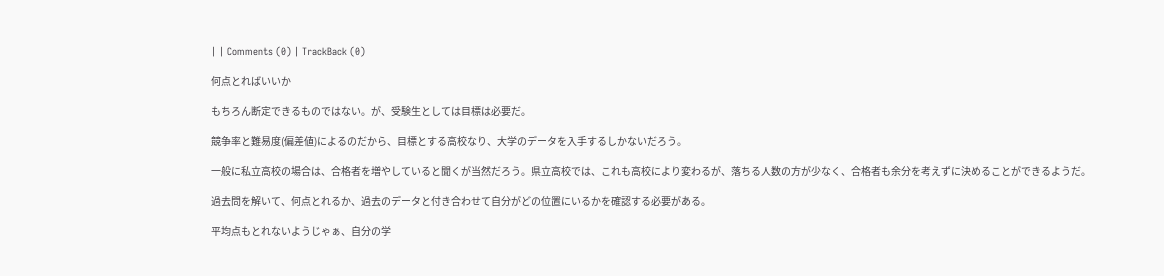| | Comments (0) | TrackBack (0)

何点とればいいか

もちろん断定できるものではない。が、受験生としては目標は必要だ。

競争率と難易度(偏差値)によるのだから、目標とする高校なり、大学のデータを入手するしかないだろう。

一般に私立高校の場合は、合格者を増やしていると聞くが当然だろう。県立高校では、これも高校により変わるが、落ちる人数の方が少なく、合格者も余分を考えずに決めることができるようだ。

過去問を解いて、何点とれるか、過去のデータと付き合わせて自分がどの位置にいるかを確認する必要がある。

平均点もとれないようじゃぁ、自分の学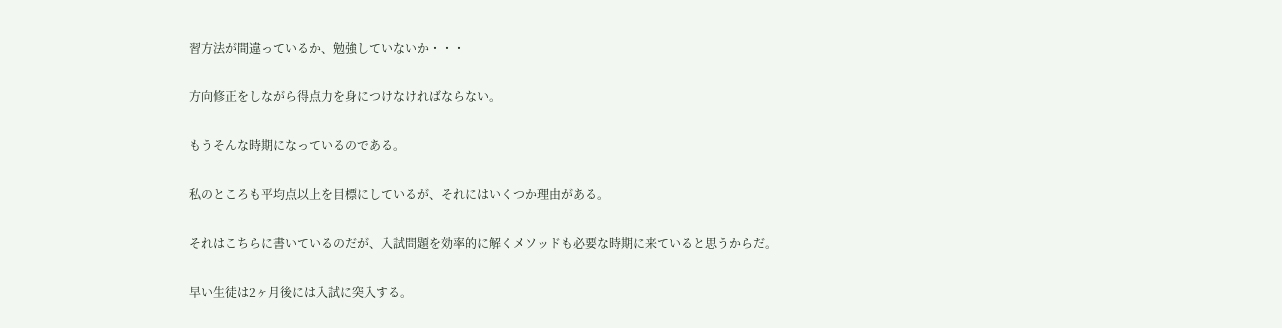習方法が間違っているか、勉強していないか・・・

方向修正をしながら得点力を身につけなければならない。

もうそんな時期になっているのである。

私のところも平均点以上を目標にしているが、それにはいくつか理由がある。

それはこちらに書いているのだが、入試問題を効率的に解くメソッドも必要な時期に来ていると思うからだ。

早い生徒は2ヶ月後には入試に突入する。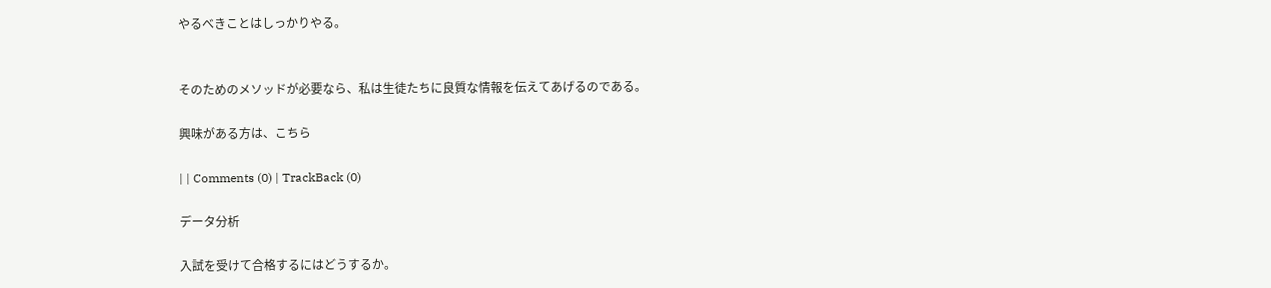やるべきことはしっかりやる。


そのためのメソッドが必要なら、私は生徒たちに良質な情報を伝えてあげるのである。

興味がある方は、こちら

| | Comments (0) | TrackBack (0)

データ分析

入試を受けて合格するにはどうするか。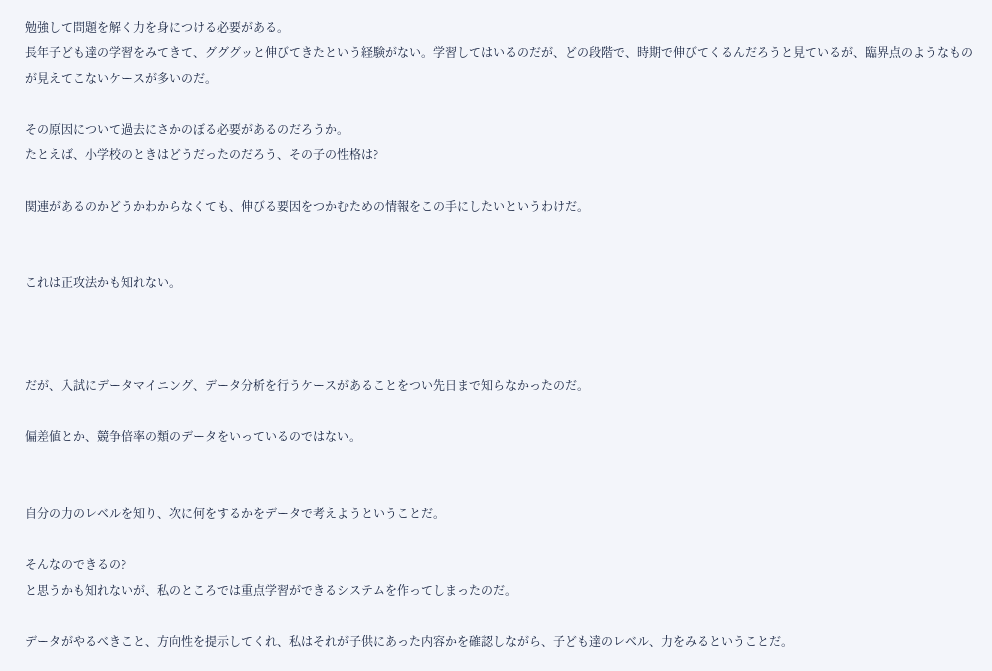勉強して問題を解く力を身につける必要がある。
長年子ども達の学習をみてきて、グググッと伸びてきたという経験がない。学習してはいるのだが、どの段階で、時期で伸びてくるんだろうと見ているが、臨界点のようなものが見えてこないケースが多いのだ。

その原因について過去にさかのぼる必要があるのだろうか。
たとえば、小学校のときはどうだったのだろう、その子の性格は?

関連があるのかどうかわからなくても、伸びる要因をつかむための情報をこの手にしたいというわけだ。


これは正攻法かも知れない。



だが、入試にデータマイニング、データ分析を行うケースがあることをつい先日まで知らなかったのだ。

偏差値とか、競争倍率の類のデータをいっているのではない。


自分の力のレベルを知り、次に何をするかをデータで考えようということだ。

そんなのできるの?
と思うかも知れないが、私のところでは重点学習ができるシステムを作ってしまったのだ。

データがやるべきこと、方向性を提示してくれ、私はそれが子供にあった内容かを確認しながら、子ども達のレベル、力をみるということだ。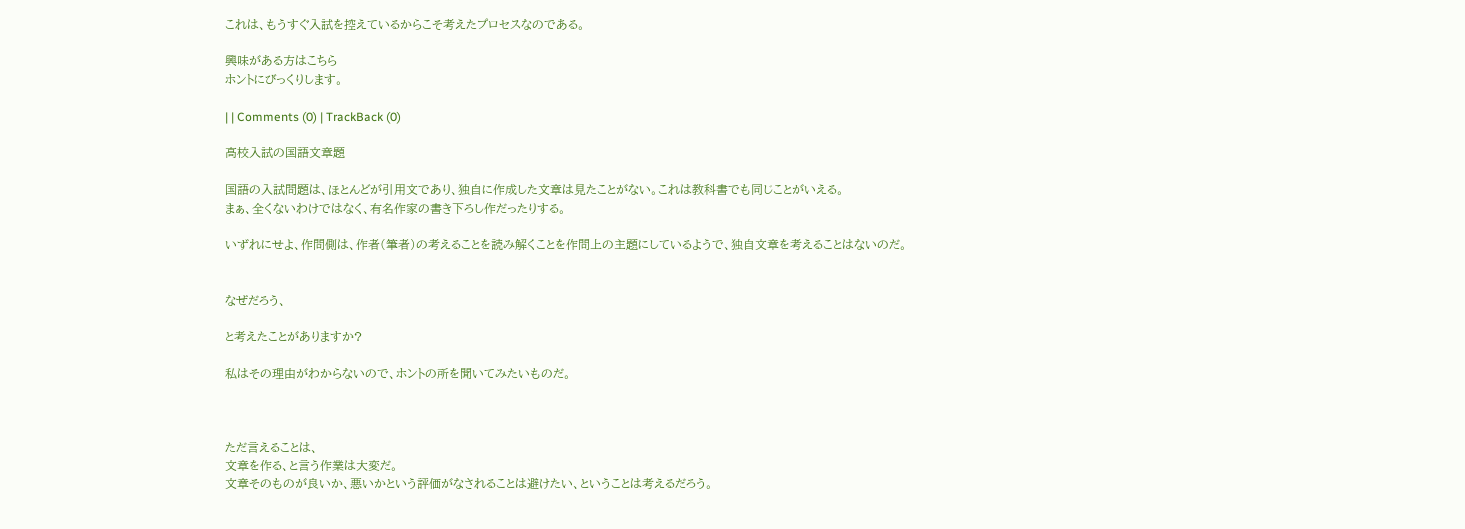これは、もうすぐ入試を控えているからこそ考えたプロセスなのである。

興味がある方はこちら
ホントにびっくりします。

| | Comments (0) | TrackBack (0)

高校入試の国語文章題

国語の入試問題は、ほとんどが引用文であり、独自に作成した文章は見たことがない。これは教科書でも同じことがいえる。
まぁ、全くないわけではなく、有名作家の書き下ろし作だったりする。

いずれにせよ、作問側は、作者(筆者)の考えることを読み解くことを作問上の主題にしているようで、独自文章を考えることはないのだ。


なぜだろう、

と考えたことがありますか?

私はその理由がわからないので、ホントの所を聞いてみたいものだ。



ただ言えることは、
文章を作る、と言う作業は大変だ。
文章そのものが良いか、悪いかという評価がなされることは避けたい、ということは考えるだろう。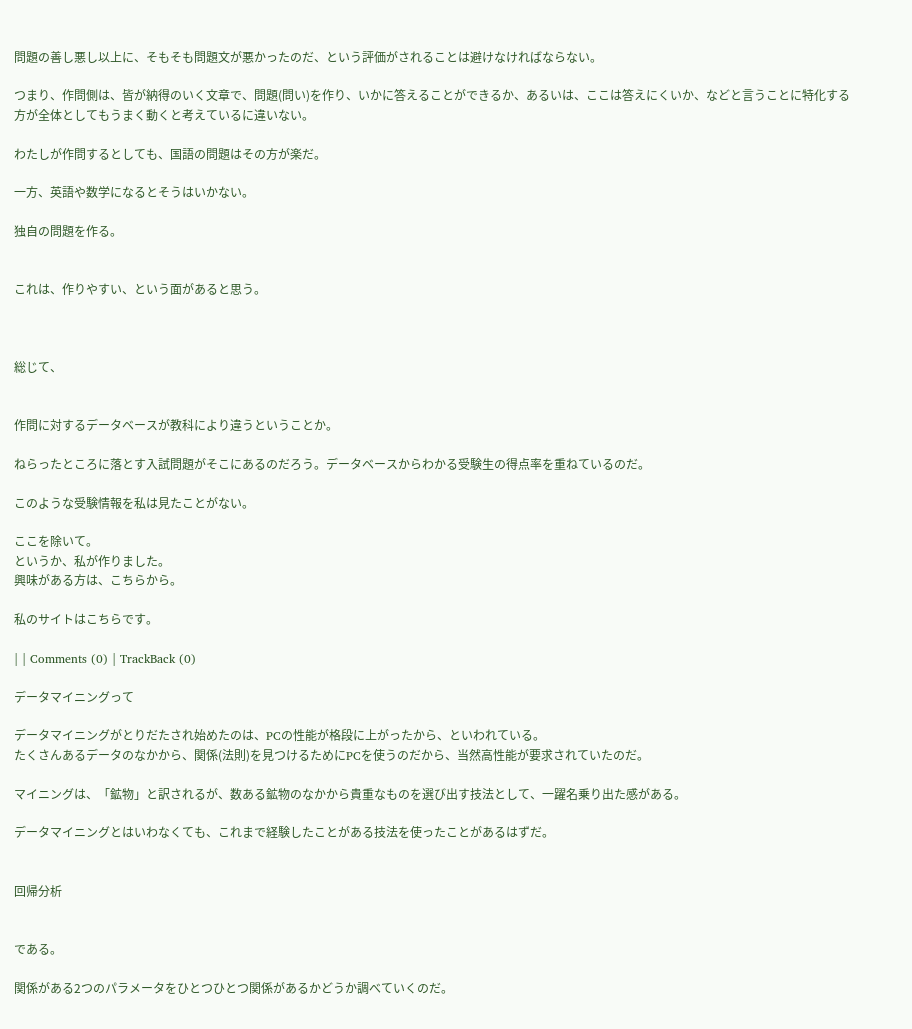問題の善し悪し以上に、そもそも問題文が悪かったのだ、という評価がされることは避けなければならない。

つまり、作問側は、皆が納得のいく文章で、問題(問い)を作り、いかに答えることができるか、あるいは、ここは答えにくいか、などと言うことに特化する方が全体としてもうまく動くと考えているに違いない。

わたしが作問するとしても、国語の問題はその方が楽だ。

一方、英語や数学になるとそうはいかない。

独自の問題を作る。


これは、作りやすい、という面があると思う。



総じて、


作問に対するデータベースが教科により違うということか。

ねらったところに落とす入試問題がそこにあるのだろう。データベースからわかる受験生の得点率を重ねているのだ。

このような受験情報を私は見たことがない。

ここを除いて。
というか、私が作りました。
興味がある方は、こちらから。

私のサイトはこちらです。

| | Comments (0) | TrackBack (0)

データマイニングって

データマイニングがとりだたされ始めたのは、PCの性能が格段に上がったから、といわれている。
たくさんあるデータのなかから、関係(法則)を見つけるためにPCを使うのだから、当然高性能が要求されていたのだ。

マイニングは、「鉱物」と訳されるが、数ある鉱物のなかから貴重なものを選び出す技法として、一躍名乗り出た感がある。

データマイニングとはいわなくても、これまで経験したことがある技法を使ったことがあるはずだ。


回帰分析


である。

関係がある2つのパラメータをひとつひとつ関係があるかどうか調べていくのだ。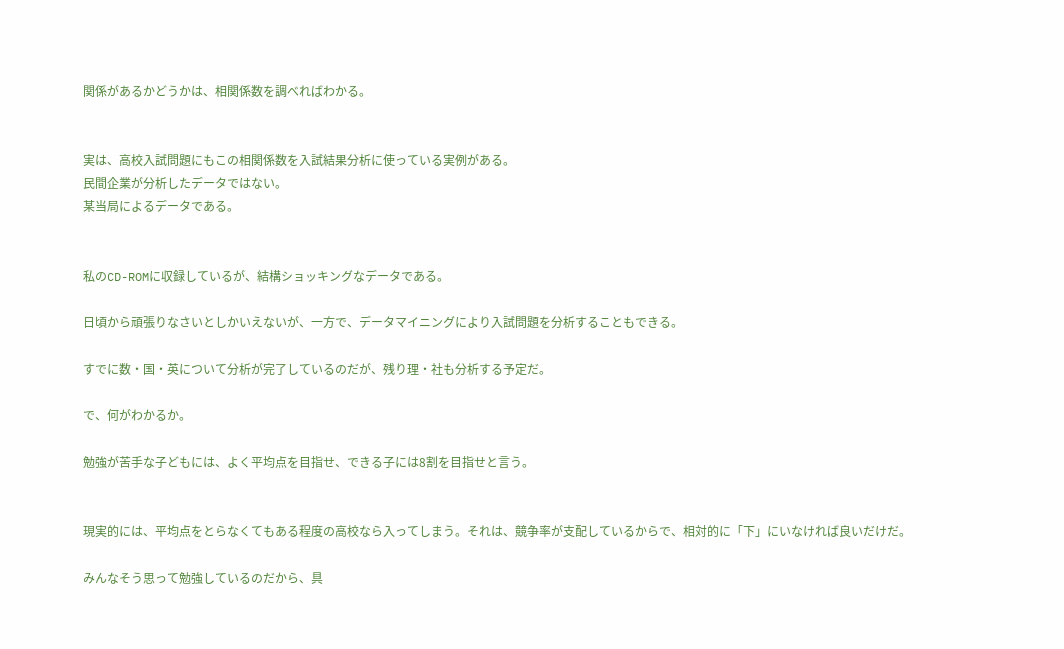関係があるかどうかは、相関係数を調べればわかる。


実は、高校入試問題にもこの相関係数を入試結果分析に使っている実例がある。
民間企業が分析したデータではない。
某当局によるデータである。


私のCD-ROMに収録しているが、結構ショッキングなデータである。

日頃から頑張りなさいとしかいえないが、一方で、データマイニングにより入試問題を分析することもできる。

すでに数・国・英について分析が完了しているのだが、残り理・社も分析する予定だ。

で、何がわかるか。

勉強が苦手な子どもには、よく平均点を目指せ、できる子には8割を目指せと言う。


現実的には、平均点をとらなくてもある程度の高校なら入ってしまう。それは、競争率が支配しているからで、相対的に「下」にいなければ良いだけだ。

みんなそう思って勉強しているのだから、具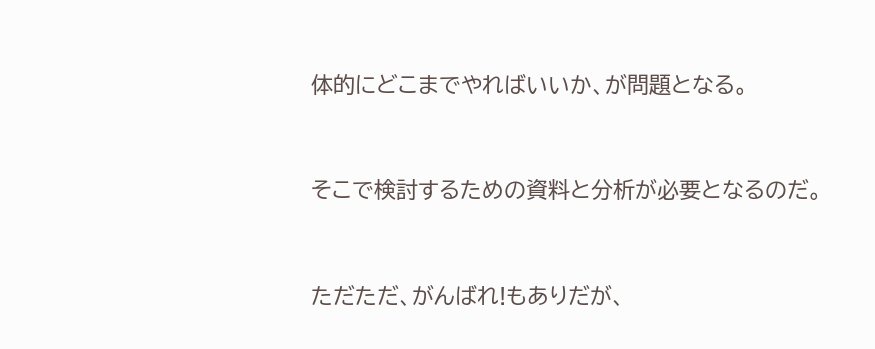体的にどこまでやればいいか、が問題となる。


そこで検討するための資料と分析が必要となるのだ。


ただただ、がんばれ!もありだが、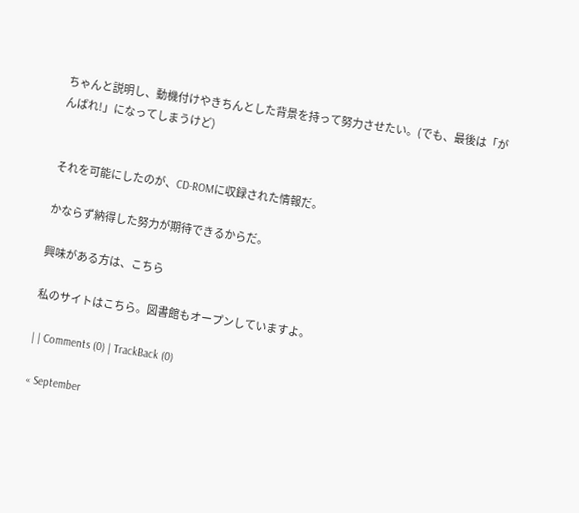ちゃんと説明し、動機付けやきちんとした背景を持って努力させたい。(でも、最後は「がんばれ!」になってしまうけど)


それを可能にしたのが、CD-ROMに収録された情報だ。

かならず納得した努力が期待できるからだ。

興味がある方は、こちら

私のサイトはこちら。図書館もオープンしていますよ。

| | Comments (0) | TrackBack (0)

« September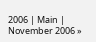2006 | Main | November 2006 »